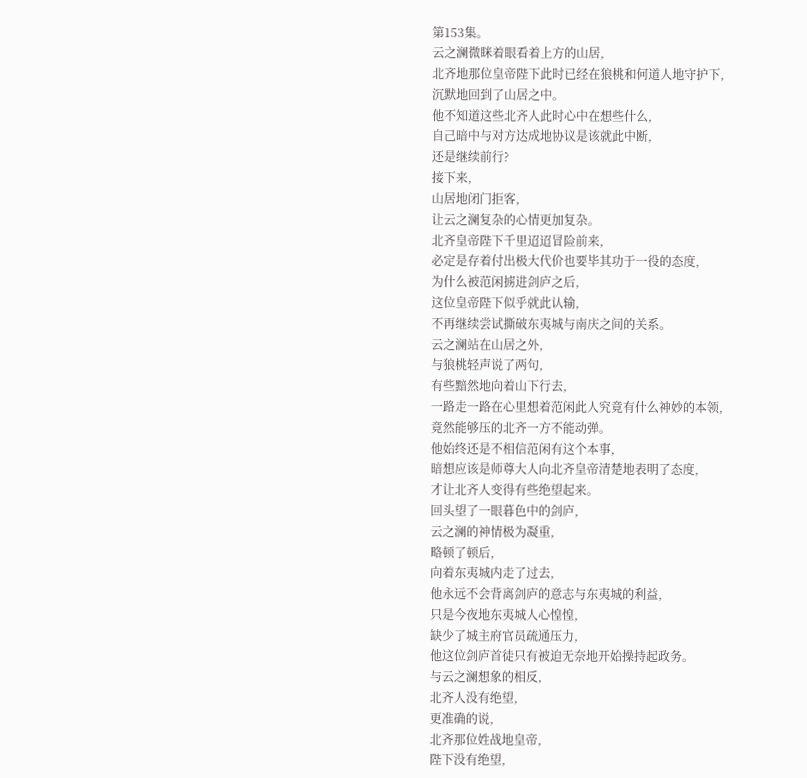第153集。
云之澜微眯着眼看着上方的山居,
北齐地那位皇帝陛下此时已经在狼桃和何道人地守护下,
沉默地回到了山居之中。
他不知道这些北齐人此时心中在想些什么,
自己暗中与对方达成地协议是该就此中断,
还是继续前行?
接下来,
山居地闭门拒客,
让云之澜复杂的心情更加复杂。
北齐皇帝陛下千里迢迢冒险前来,
必定是存着付出极大代价也要毕其功于一役的态度,
为什么被范闲掳进剑庐之后,
这位皇帝陛下似乎就此认输,
不再继续尝试撕破东夷城与南庆之间的关系。
云之澜站在山居之外,
与狼桃轻声说了两句,
有些黯然地向着山下行去,
一路走一路在心里想着范闲此人究竟有什么神妙的本领,
竟然能够压的北齐一方不能动弹。
他始终还是不相信范闲有这个本事,
暗想应该是师尊大人向北齐皇帝清楚地表明了态度,
才让北齐人变得有些绝望起来。
回头望了一眼暮色中的剑庐,
云之澜的神情极为凝重,
略顿了顿后,
向着东夷城内走了过去,
他永远不会背离剑庐的意志与东夷城的利益,
只是今夜地东夷城人心惶惶,
缺少了城主府官员疏通压力,
他这位剑庐首徒只有被迫无奈地开始操持起政务。
与云之澜想象的相反,
北齐人没有绝望,
更准确的说,
北齐那位姓战地皇帝,
陛下没有绝望,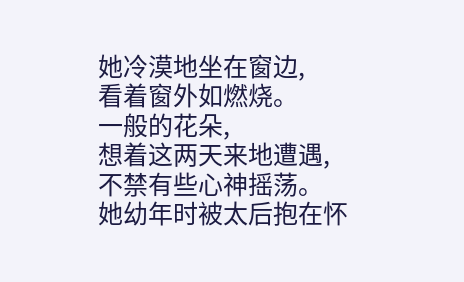她冷漠地坐在窗边,
看着窗外如燃烧。
一般的花朵,
想着这两天来地遭遇,
不禁有些心神摇荡。
她幼年时被太后抱在怀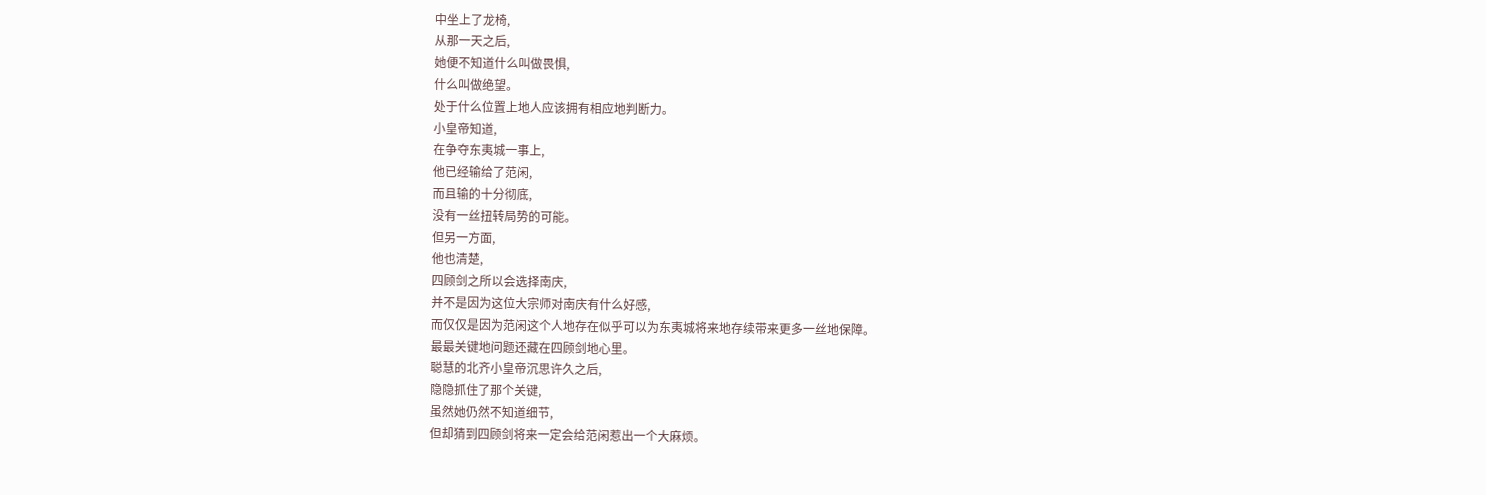中坐上了龙椅,
从那一天之后,
她便不知道什么叫做畏惧,
什么叫做绝望。
处于什么位置上地人应该拥有相应地判断力。
小皇帝知道,
在争夺东夷城一事上,
他已经输给了范闲,
而且输的十分彻底,
没有一丝扭转局势的可能。
但另一方面,
他也清楚,
四顾剑之所以会选择南庆,
并不是因为这位大宗师对南庆有什么好感,
而仅仅是因为范闲这个人地存在似乎可以为东夷城将来地存续带来更多一丝地保障。
最最关键地问题还藏在四顾剑地心里。
聪慧的北齐小皇帝沉思许久之后,
隐隐抓住了那个关键,
虽然她仍然不知道细节,
但却猜到四顾剑将来一定会给范闲惹出一个大麻烦。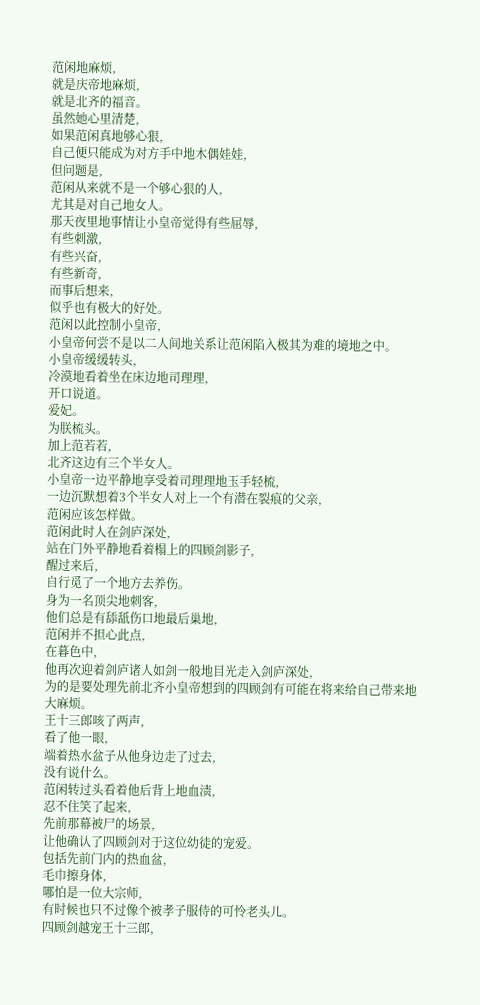范闲地麻烦,
就是庆帝地麻烦,
就是北齐的福音。
虽然她心里清楚,
如果范闲真地够心狠,
自己便只能成为对方手中地木偶娃娃,
但问题是,
范闲从来就不是一个够心狠的人,
尤其是对自己地女人。
那天夜里地事情让小皇帝觉得有些屈辱,
有些刺激,
有些兴奋,
有些新奇,
而事后想来,
似乎也有极大的好处。
范闲以此控制小皇帝,
小皇帝何尝不是以二人间地关系让范闲陷入极其为难的境地之中。
小皇帝缓缓转头,
冷漠地看着坐在床边地司理理,
开口说道。
爱妃。
为朕梳头。
加上范若若,
北齐这边有三个半女人。
小皇帝一边平静地享受着司理理地玉手轻梳,
一边沉默想着3个半女人对上一个有潜在裂痕的父亲,
范闲应该怎样做。
范闲此时人在剑庐深处,
站在门外平静地看着榻上的四顾剑影子,
醒过来后,
自行觅了一个地方去养伤。
身为一名顶尖地刺客,
他们总是有舔舐伤口地最后巢地,
范闲并不担心此点,
在暮色中,
他再次迎着剑庐诸人如剑一般地目光走入剑庐深处,
为的是要处理先前北齐小皇帝想到的四顾剑有可能在将来给自己带来地大麻烦。
王十三郎咳了两声,
看了他一眼,
端着热水盆子从他身边走了过去,
没有说什么。
范闲转过头看着他后背上地血渍,
忍不住笑了起来,
先前那幕被尸的场景,
让他确认了四顾剑对于这位幼徒的宠爱。
包括先前门内的热血盆,
毛巾擦身体,
哪怕是一位大宗师,
有时候也只不过像个被孝子服侍的可怜老头儿。
四顾剑越宠王十三郎,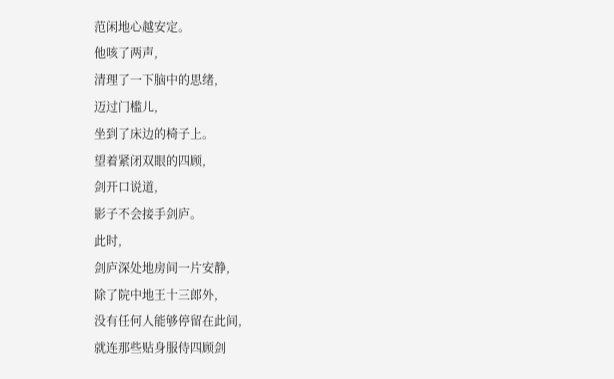范闲地心越安定。
他咳了两声,
清理了一下脑中的思绪,
迈过门槛儿,
坐到了床边的椅子上。
望着紧闭双眼的四顾,
剑开口说道,
影子不会接手剑庐。
此时,
剑庐深处地房间一片安静,
除了院中地王十三郎外,
没有任何人能够停留在此间,
就连那些贴身服侍四顾剑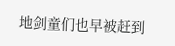地剑童们也早被赶到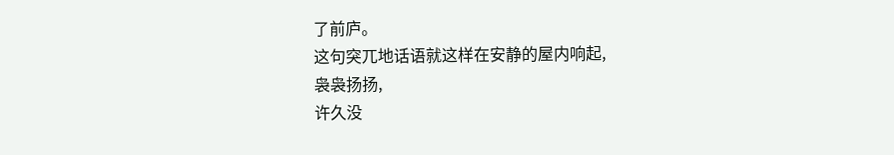了前庐。
这句突兀地话语就这样在安静的屋内响起,
袅袅扬扬,
许久没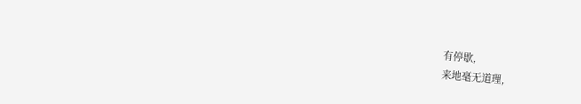有停歇,
来地毫无道理,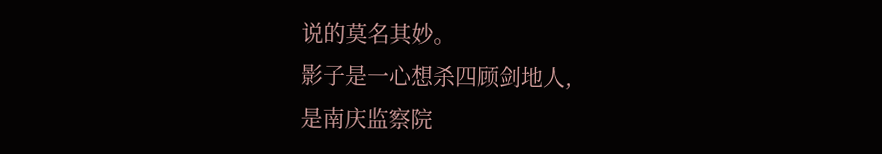说的莫名其妙。
影子是一心想杀四顾剑地人,
是南庆监察院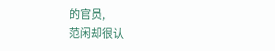的官员,
范闲却很认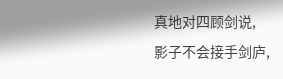真地对四顾剑说,
影子不会接手剑庐,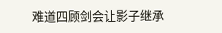难道四顾剑会让影子继承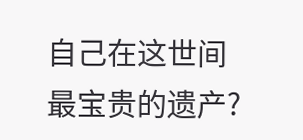自己在这世间最宝贵的遗产?